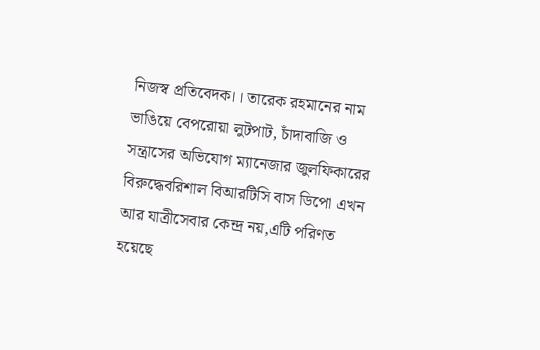নিজস্ব প্রতিবেদক।। তারেক রহমানের নাম ভাঙিয়ে বেপরোয়া লুটপাট, চাঁদাবাজি ও সন্ত্রাসের অভিযোগ ম্যানেজার জুলফিকারের বিরুদ্ধেবরিশাল বিআরটিসি বাস ডিপো এখন আর যাত্রীসেবার কেন্দ্র নয়,এটি পরিণত হয়েছে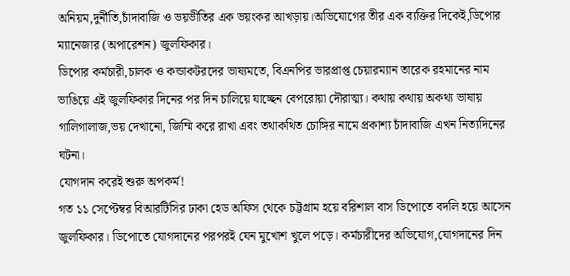অনিয়ম,দুর্নীতি,চাঁদাবাজি ও ভয়ভীতির এক ভয়ংকর আখড়ায়।অভিযোগের তীর এক ব্যক্তির দিকেই,ডিপোর ম্যানেজার (অপারেশন) জুলফিকার।
ডিপোর কর্মচারী,চালক ও কন্ডাকটরদের ভাষ্যমতে, বিএনপির ভারপ্রাপ্ত চেয়ারম্যান তারেক রহমানের নাম ভাঙিয়ে এই জুলফিকার দিনের পর দিন চালিয়ে যাচ্ছেন বেপরোয়া দৌরাত্ম্য। কথায় কথায় অকথ্য ভাষায় গালিগালাজ,ভয় দেখানো, জিম্মি করে রাখা এবং তথাকথিত চোঙ্গির নামে প্রকাশ্য চাঁদাবাজি এখন নিত্যদিনের ঘটনা।
যোগদান করেই শুরু অপকর্ম!
গত ১১ সেপ্টেম্বর বিআরটিসির ঢাকা হেড অফিস থেকে চট্টগ্রাম হয়ে বরিশাল বাস ডিপোতে বদলি হয়ে আসেন জুলফিকার। ডিপোতে যোগদানের পরপরই যেন মুখোশ খুলে পড়ে। কর্মচারীদের অভিযোগ,যোগদানের দিন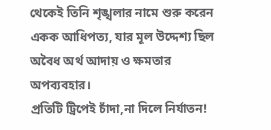থেকেই তিনি শৃঙ্খলার নামে শুরু করেন একক আধিপত্য, যার মূল উদ্দেশ্য ছিল অবৈধ অর্থ আদায় ও ক্ষমতার অপব্যবহার।
প্রতিটি ট্রিপেই চাঁদা,না দিলে নির্যাতন!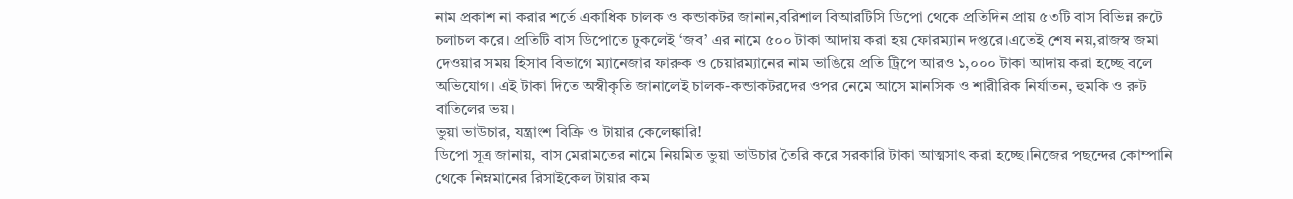নাম প্রকাশ না করার শর্তে একাধিক চালক ও কন্ডাকটর জানান,বরিশাল বিআরটিসি ডিপো থেকে প্রতিদিন প্রায় ৫৩টি বাস বিভিন্ন রুটে চলাচল করে। প্রতিটি বাস ডিপোতে ঢুকলেই ‘জব’ এর নামে ৫০০ টাকা আদায় করা হয় ফোরম্যান দপ্তরে।এতেই শেষ নয়,রাজস্ব জমা দেওয়ার সময় হিসাব বিভাগে ম্যানেজার ফারুক ও চেয়ারম্যানের নাম ভাঙিয়ে প্রতি ট্রিপে আরও ১,০০০ টাকা আদায় করা হচ্ছে বলে অভিযোগ। এই টাকা দিতে অস্বীকৃতি জানালেই চালক-কন্ডাকটরদের ওপর নেমে আসে মানসিক ও শারীরিক নির্যাতন, হুমকি ও রুট বাতিলের ভয়।
ভুয়া ভাউচার, যন্ত্রাংশ বিক্রি ও টায়ার কেলেঙ্কারি!
ডিপো সূত্র জানায়, বাস মেরামতের নামে নিয়মিত ভুয়া ভাউচার তৈরি করে সরকারি টাকা আত্মসাৎ করা হচ্ছে।নিজের পছন্দের কোম্পানি থেকে নিম্নমানের রিসাইকেল টায়ার কম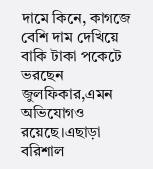দামে কিনে, কাগজে বেশি দাম দেখিয়ে বাকি টাকা পকেটে ভরছেন জুলফিকার,এমন অভিযোগও রয়েছে।এছাড়া বরিশাল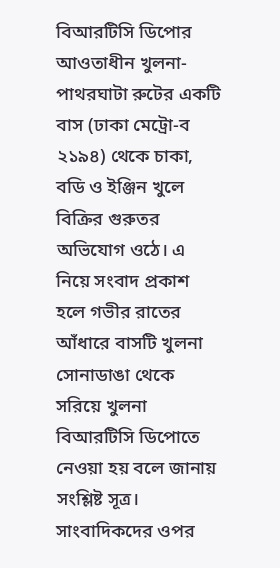বিআরটিসি ডিপোর আওতাধীন খুলনা-পাথরঘাটা রুটের একটি বাস (ঢাকা মেট্রো-ব ২১৯৪) থেকে চাকা, বডি ও ইঞ্জিন খুলে বিক্রির গুরুতর অভিযোগ ওঠে। এ নিয়ে সংবাদ প্রকাশ হলে গভীর রাতের আঁধারে বাসটি খুলনা সোনাডাঙা থেকে সরিয়ে খুলনা বিআরটিসি ডিপোতে নেওয়া হয় বলে জানায় সংশ্লিষ্ট সূত্র।
সাংবাদিকদের ওপর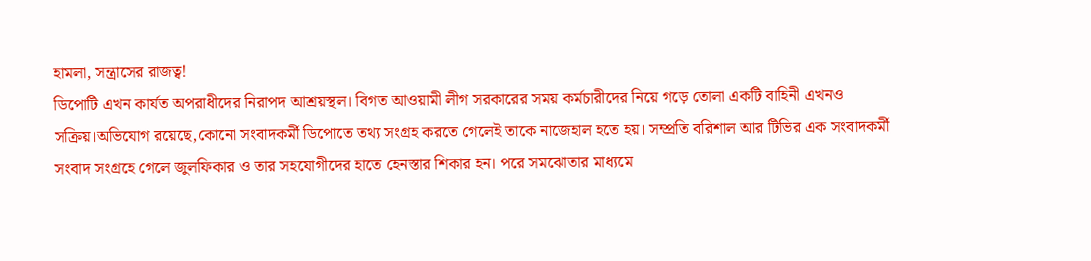হামলা, সন্ত্রাসের রাজত্ব!
ডিপোটি এখন কার্যত অপরাধীদের নিরাপদ আশ্রয়স্থল। বিগত আওয়ামী লীগ সরকারের সময় কর্মচারীদের নিয়ে গড়ে তোলা একটি বাহিনী এখনও সক্রিয়।অভিযোগ রয়েছে,কোনো সংবাদকর্মী ডিপোতে তথ্য সংগ্রহ করতে গেলেই তাকে নাজেহাল হতে হয়। সম্প্রতি বরিশাল আর টিভির এক সংবাদকর্মী সংবাদ সংগ্রহে গেলে জুলফিকার ও তার সহযোগীদের হাতে হেনস্তার শিকার হন। পরে সমঝোতার মাধ্যমে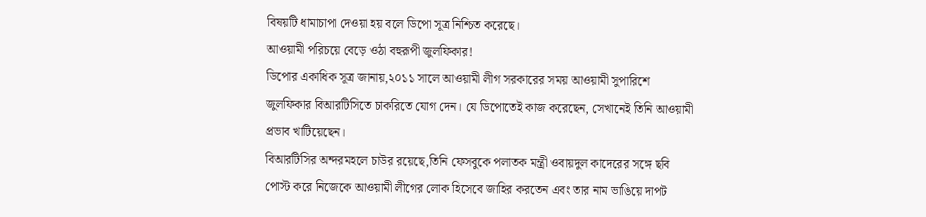বিষয়টি ধামাচাপা দেওয়া হয় বলে ডিপো সূত্র নিশ্চিত করেছে।
আওয়ামী পরিচয়ে বেড়ে ওঠা বহুরূপী জুলফিকার!
ডিপোর একাধিক সূত্র জানায়,২০১১ সালে আওয়ামী লীগ সরকারের সময় আওয়ামী সুপারিশে জুলফিকার বিআরটিসিতে চাকরিতে যোগ দেন। যে ডিপোতেই কাজ করেছেন, সেখানেই তিনি আওয়ামী প্রভাব খাটিয়েছেন।
বিআরটিসির অন্দরমহলে চাউর রয়েছে,তিনি ফেসবুকে পলাতক মন্ত্রী ওবায়দুল কাদেরের সঙ্গে ছবি পোস্ট করে নিজেকে আওয়ামী লীগের লোক হিসেবে জাহির করতেন এবং তার নাম ভাঙিয়ে দাপট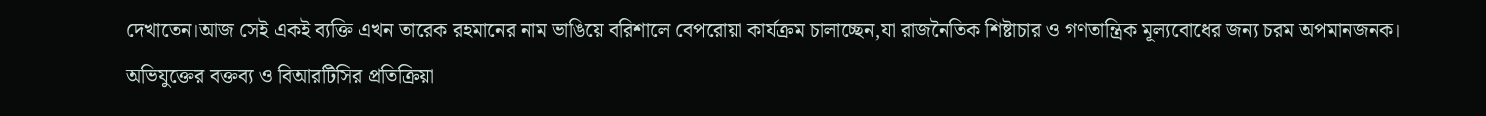দেখাতেন।আজ সেই একই ব্যক্তি এখন তারেক রহমানের নাম ভাঙিয়ে বরিশালে বেপরোয়া কার্যক্রম চালাচ্ছেন,যা রাজনৈতিক শিষ্টাচার ও গণতান্ত্রিক মূল্যবোধের জন্য চরম অপমানজনক।
অভিযুক্তের বক্তব্য ও বিআরটিসির প্রতিক্রিয়া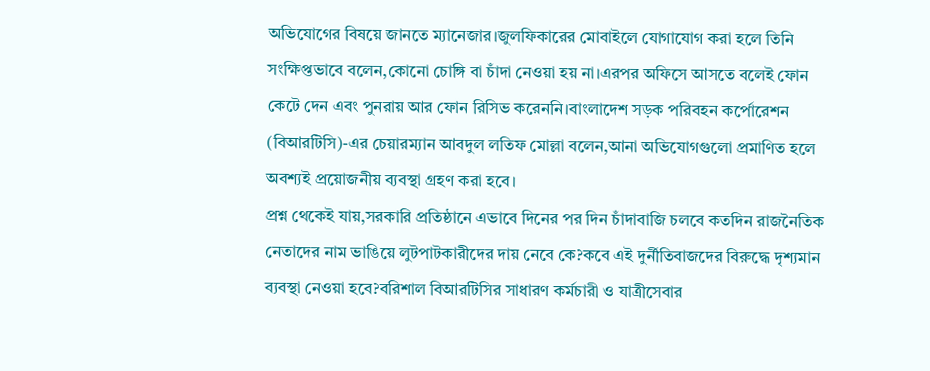অভিযোগের বিষয়ে জানতে ম্যানেজার।জুলফিকারের মোবাইলে যোগাযোগ করা হলে তিনি সংক্ষিপ্তভাবে বলেন,কোনো চোঙ্গি বা চাঁদা নেওয়া হয় না।এরপর অফিসে আসতে বলেই ফোন কেটে দেন এবং পুনরায় আর ফোন রিসিভ করেননি।বাংলাদেশ সড়ক পরিবহন কর্পোরেশন (বিআরটিসি)-এর চেয়ারম্যান আবদুল লতিফ মোল্লা বলেন,আনা অভিযোগগুলো প্রমাণিত হলে অবশ্যই প্রয়োজনীয় ব্যবস্থা গ্রহণ করা হবে।
প্রশ্ন থেকেই যায়,সরকারি প্রতিষ্ঠানে এভাবে দিনের পর দিন চাঁদাবাজি চলবে কতদিন রাজনৈতিক নেতাদের নাম ভাঙিয়ে লুটপাটকারীদের দায় নেবে কে?কবে এই দুর্নীতিবাজদের বিরুদ্ধে দৃশ্যমান ব্যবস্থা নেওয়া হবে?বরিশাল বিআরটিসির সাধারণ কর্মচারী ও যাত্রীসেবার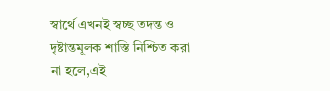স্বার্থে এখনই স্বচ্ছ তদন্ত ও দৃষ্টান্তমূলক শাস্তি নিশ্চিত করা না হলে,এই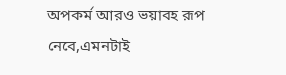অপকর্ম আরও ভয়াবহ রূপ নেবে,এমনটাই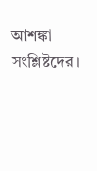আশঙ্কা সংশ্লিষ্টদের।